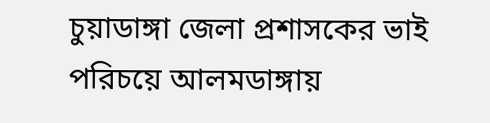চুয়াডাঙ্গা জেলা প্রশাসকের ভাই পরিচয়ে আলমডাঙ্গায়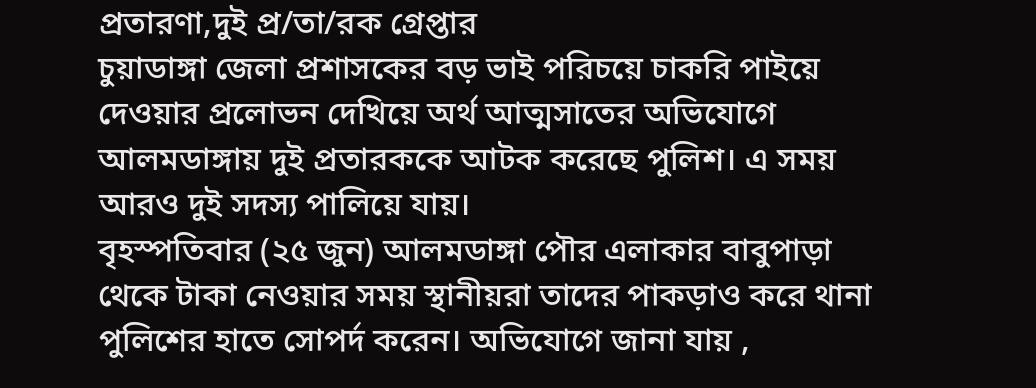প্রতারণা,দুই প্র/তা/রক গ্রেপ্তার
চুয়াডাঙ্গা জেলা প্রশাসকের বড় ভাই পরিচয়ে চাকরি পাইয়ে দেওয়ার প্রলোভন দেখিয়ে অর্থ আত্মসাতের অভিযোগে আলমডাঙ্গায় দুই প্রতারককে আটক করেছে পুলিশ। এ সময় আরও দুই সদস্য পালিয়ে যায়।
বৃহস্পতিবার (২৫ জুন) আলমডাঙ্গা পৌর এলাকার বাবুপাড়া থেকে টাকা নেওয়ার সময় স্থানীয়রা তাদের পাকড়াও করে থানা পুলিশের হাতে সোপর্দ করেন। অভিযোগে জানা যায় ,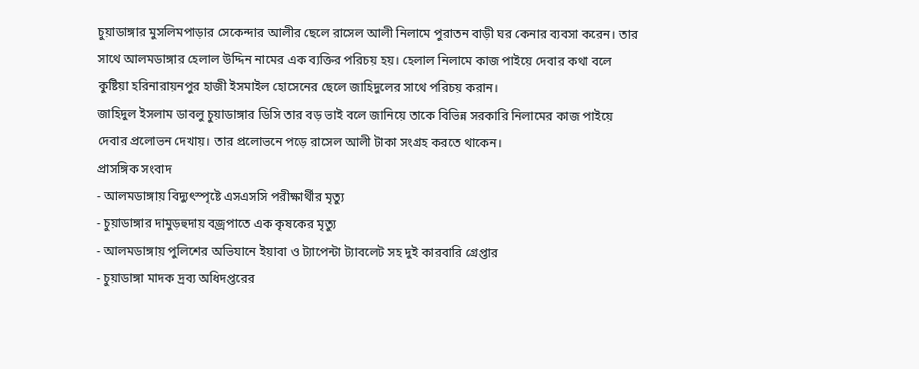চুয়াডাঙ্গার মুসলিমপাড়ার সেকেন্দার আলীর ছেলে রাসেল আলী নিলামে পুরাতন বাড়ী ঘর কেনার ব্যবসা করেন। তার সাথে আলমডাঙ্গার হেলাল উদ্দিন নামের এক ব্যক্তির পরিচয় হয়। হেলাল নিলামে কাজ পাইয়ে দেবার কথা বলে কুষ্টিয়া হরিনারায়নপুর হাজী ইসমাইল হোসেনের ছেলে জাহিদুলের সাথে পরিচয় করান।
জাহিদুল ইসলাম ডাবলু চুয়াডাঙ্গার ডিসি তার বড় ভাই বলে জানিয়ে তাকে বিভিন্ন সরকারি নিলামের কাজ পাইয়ে দেবার প্রলোভন দেখায়। তার প্রলোভনে পড়ে রাসেল আলী টাকা সংগ্রহ করতে থাকেন।
প্রাসঙ্গিক সংবাদ
- আলমডাঙ্গায় বিদ্যুৎস্পৃষ্টে এসএসসি পরীক্ষার্থীর মৃত্যু
- চুয়াডাঙ্গার দামুড়হুদায় বজ্রপাতে এক কৃষকের মৃত্যু
- আলমডাঙ্গায় পুলিশের অভিযানে ইয়াবা ও ট্যাপেন্টা ট্যাবলেট সহ দুই কারবারি গ্রেপ্তার
- চুয়াডাঙ্গা মাদক দ্রব্য অধিদপ্তরের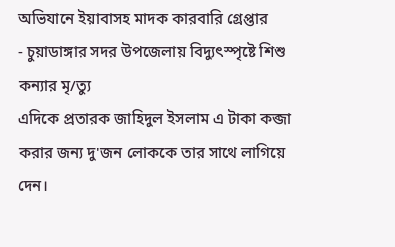অভিযানে ইয়াবাসহ মাদক কারবারি গ্রেপ্তার
- চুয়াডাঙ্গার সদর উপজেলায় বিদ্যুৎস্পৃষ্টে শিশু কন্যার মৃ/ত্যু
এদিকে প্রতারক জাহিদুল ইসলাম এ টাকা কব্জা করার জন্য দু'জন লোককে তার সাথে লাগিয়ে দেন।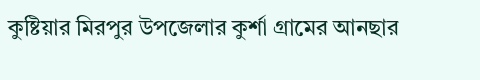কুষ্টিয়ার মিরপুর উপজেলার কুর্শা গ্রামের আনছার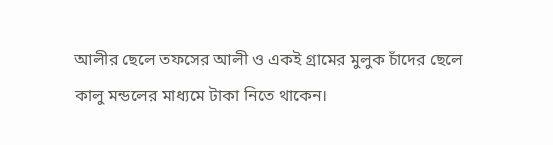আলীর ছেলে তফসের আলী ও একই গ্রামের মুলুক চাঁদের ছেলে কালু মন্ডলের মাধ্যমে টাকা নিতে থাকেন।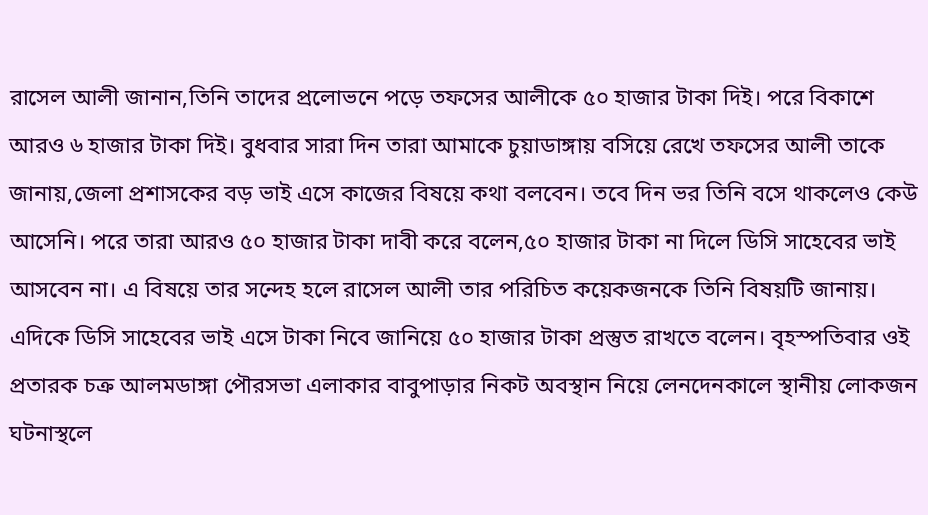রাসেল আলী জানান,তিনি তাদের প্রলোভনে পড়ে তফসের আলীকে ৫০ হাজার টাকা দিই। পরে বিকাশে আরও ৬ হাজার টাকা দিই। বুধবার সারা দিন তারা আমাকে চুয়াডাঙ্গায় বসিয়ে রেখে তফসের আলী তাকে জানায়,জেলা প্রশাসকের বড় ভাই এসে কাজের বিষয়ে কথা বলবেন। তবে দিন ভর তিনি বসে থাকলেও কেউ আসেনি। পরে তারা আরও ৫০ হাজার টাকা দাবী করে বলেন,৫০ হাজার টাকা না দিলে ডিসি সাহেবের ভাই আসবেন না। এ বিষয়ে তার সন্দেহ হলে রাসেল আলী তার পরিচিত কয়েকজনকে তিনি বিষয়টি জানায়।
এদিকে ডিসি সাহেবের ভাই এসে টাকা নিবে জানিয়ে ৫০ হাজার টাকা প্রস্তুত রাখতে বলেন। বৃহস্পতিবার ওই প্রতারক চক্র আলমডাঙ্গা পৌরসভা এলাকার বাবুপাড়ার নিকট অবস্থান নিয়ে লেনদেনকালে স্থানীয় লোকজন ঘটনাস্থলে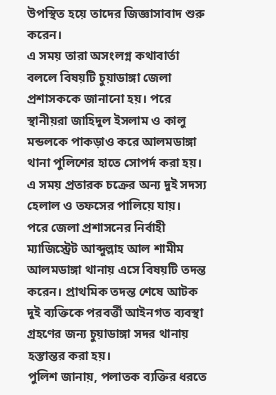উপস্থিত হয়ে তাদের জিজ্ঞাসাবাদ শুরু করেন।
এ সময় তারা অসংলগ্ন কথাবার্তা বললে বিষয়টি চুয়াডাঙ্গা জেলা প্রশাসককে জানানো হয়। পরে স্থানীয়রা জাহিদুল ইসলাম ও কালু মন্ডলকে পাকড়াও করে আলমডাঙ্গা থানা পুলিশের হাতে সোপর্দ করা হয়। এ সময় প্রতারক চক্রের অন্য দুই সদস্য হেলাল ও তফসের পালিয়ে যায়।
পরে জেলা প্রশাসনের নির্বাহী ম্যাজিস্ট্রেট আব্দুল্লাহ আল শামীম আলমডাঙ্গা থানায় এসে বিষয়টি তদন্ত করেন। প্রাথমিক তদন্ত শেষে আটক দুই ব্যক্তিকে পরবর্ত্তী আইনগত ব্যবস্থা গ্রহণের জন্য চুয়াডাঙ্গা সদর থানায় হস্তান্তর করা হয়।
পুলিশ জানায়, পলাতক ব্যক্তির ধরতে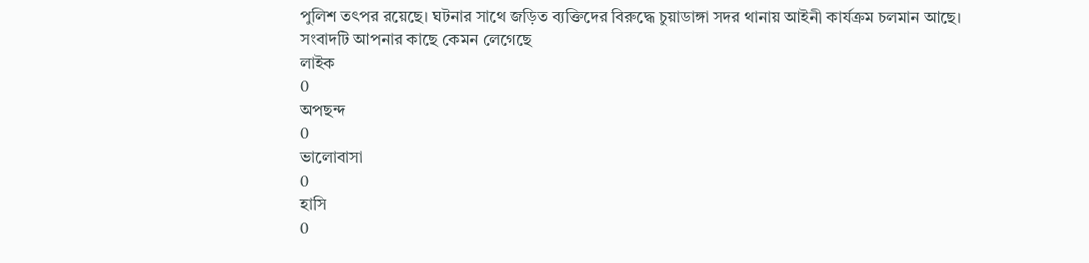পুলিশ তৎপর রয়েছে। ঘটনার সাথে জড়িত ব্যক্তিদের বিরুদ্ধে চুয়াডাঙ্গা সদর থানায় আইনী কার্যক্রম চলমান আছে।
সংবাদটি আপনার কাছে কেমন লেগেছে
লাইক
0
অপছন্দ
0
ভালোবাসা
0
হাসি
0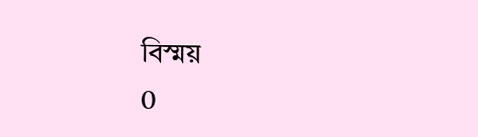বিস্ময়
0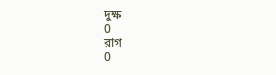দুক্ষ
0
রাগ
0